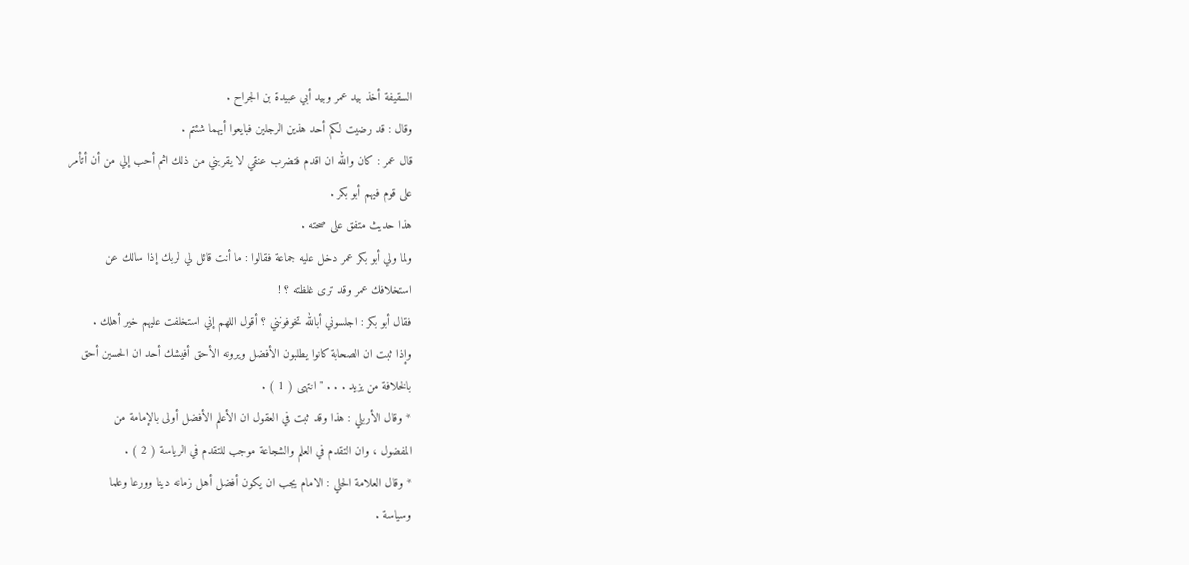السقيفة أخذ بيد عمر وبيد أبي عبيدة بن الجراح .
وقال : قد رضيت لكم أحد هذين الرجلين فبايعوا أيهما شئتم .
قال عمر : كان والله ان اقدم فتضرب عنقي لا يقربني من ذلك اثم أحب إلي من أن أتأمر
على قوم فيهم أبو بكر .
هذا حديث متفق على صحته .
ولما ولي أبو بكر عمر دخل عليه جماعة فقالوا : ما أنت قائل لي لربك إذا سالك عن
استخلافك عمر وقد ترى غلظته ؟ !
فقال أبو بكر : اجلسوني أبالله تخوفونني ؟ أقول اللهم إني استخلفت عليهم خير أهلك .
وإذا ثبت ان الصحابة كانوا يطلبون الأفضل ويرونه الأحق أفيشك أحد ان الحسين أحق
بالخلافة من يزيد . . . " انتهى ( 1 ) .
* وقال الأربلي : هذا وقد ثبت في العقول ان الأعلم الأفضل أولى بالإمامة من
المفضول ، وان التقدم في العلم والشجاعة موجب للتقدم في الرياسة ( 2 ) .
* وقال العلامة الحلي : الامام يجب ان يكون أفضل أهل زمانه دينا وورعا وعلما
وسياسة .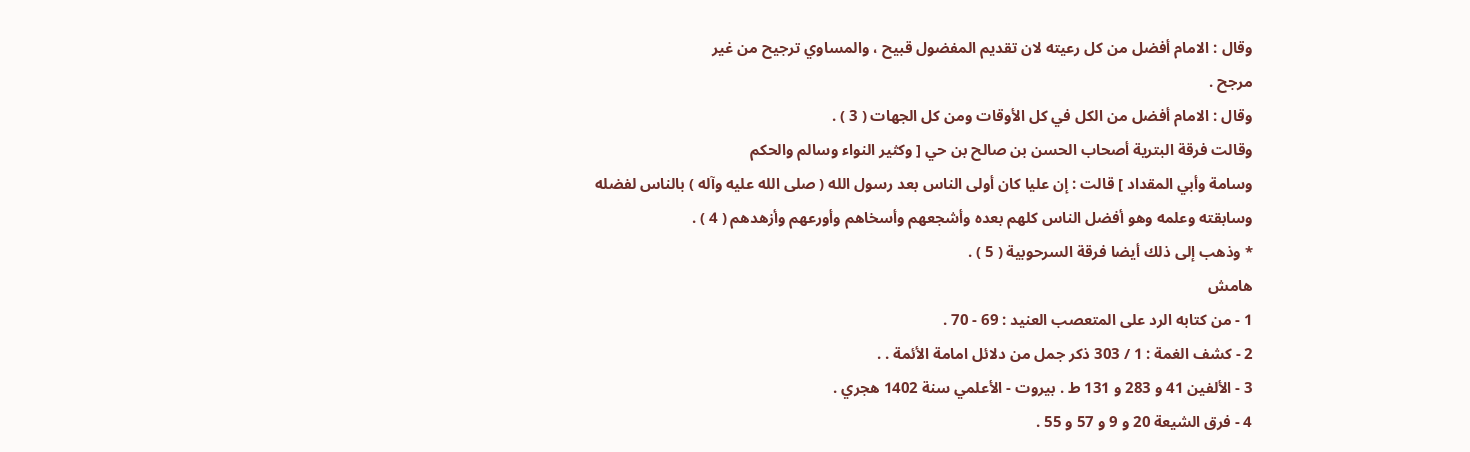وقال : الامام أفضل من كل رعيته لان تقديم المفضول قبيح ، والمساوي ترجيح من غير
مرجح .
وقال : الامام أفضل من الكل في كل الأوقات ومن كل الجهات ( 3 ) .
وقالت فرقة البترية أصحاب الحسن بن صالح بن حي [ وكثير النواء وسالم والحكم
وسامة وأبي المقداد ] قالت : إن عليا كان أولى الناس بعد رسول الله ( صلى الله عليه وآله ) بالناس لفضله
وسابقته وعلمه وهو أفضل الناس كلهم بعده وأشجعهم وأسخاهم وأورعهم وأزهدهم ( 4 ) .
* وذهب إلى ذلك أيضا فرقة السرحوبية ( 5 ) .
هامش
1 - من كتابه الرد على المتعصب العنيد : 69 - 70 .
2 - كشف الغمة : 1 / 303 ذكر جمل من دلائل امامة الأئمة . .
3 - الألفين 41 و 283 و 131 ط . بيروت - الأعلمي سنة 1402 هجري .
4 - فرق الشيعة 20 و 9 و 57 و 55 .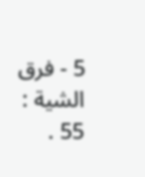5 - فرق الشية : 55 .